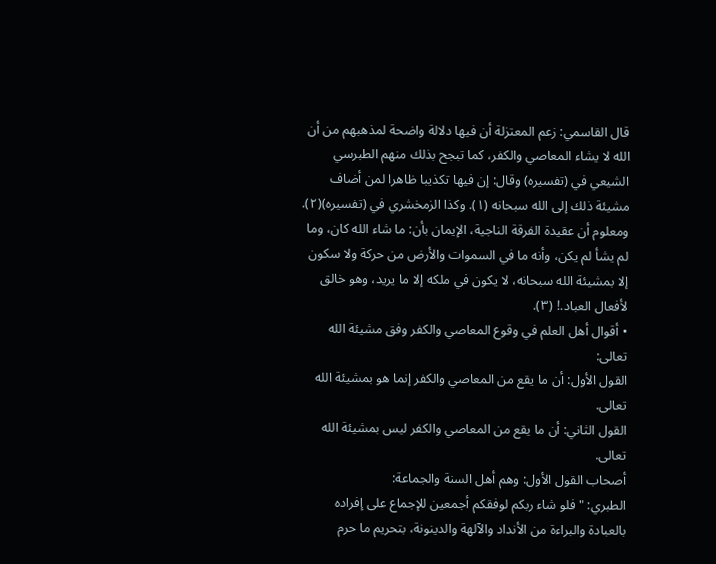قال القاسمي: زعم المعتزلة أن فيها دلالة واضحة لمذهبهم من أن الله لا يشاء المعاصي والكفر، كما تبجح بذلك منهم الطبرسي الشيعي في (تفسيره) وقال: إن فيها تكذيبا ظاهرا لمن أضاف مشيئة ذلك إلى الله سبحانه (١). وكذا الزمخشري في (تفسيره)(٢).
ومعلوم أن عقيدة الفرقة الناجية، الإيمان بأن: ما شاء الله كان، وما لم يشأ لم يكن، وأنه ما في السموات والأرض من حركة ولا سكون إلا بمشيئة الله سبحانه، لا يكون في ملكه إلا ما يريد، وهو خالق لأفعال العباد.! (٣).
• أقوال أهل العلم في وقوع المعاصي والكفر وفق مشيئة الله تعالى:
القول الأول: أن ما يقع من المعاصي والكفر إنما هو بمشيئة الله تعالى.
القول الثاني: أن ما يقع من المعاصي والكفر ليس بمشيئة الله تعالى.
أصحاب القول الأول: وهم أهل السنة والجماعة:
الطبري: " فلو شاء ربكم لوفقكم أجمعين للإجماع على إفراده بالعبادة والبراءة من الأنداد والآلهة والدينونة، بتحريم ما حرم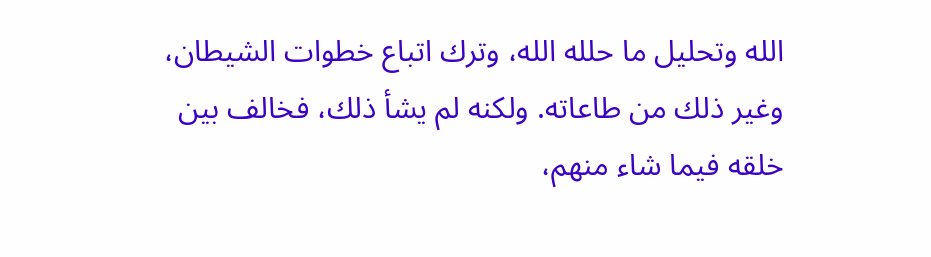الله وتحليل ما حلله الله، وترك اتباع خطوات الشيطان، وغير ذلك من طاعاته. ولكنه لم يشأ ذلك، فخالف بين خلقه فيما شاء منهم،